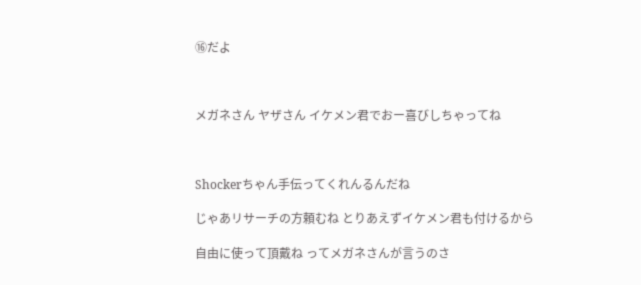⑯だよ



メガネさん ヤザさん イケメン君でおー喜びしちゃってね



Shockerちゃん手伝ってくれんるんだね

じゃあリサーチの方頼むね とりあえずイケメン君も付けるから

自由に使って頂戴ね ってメガネさんが言うのさ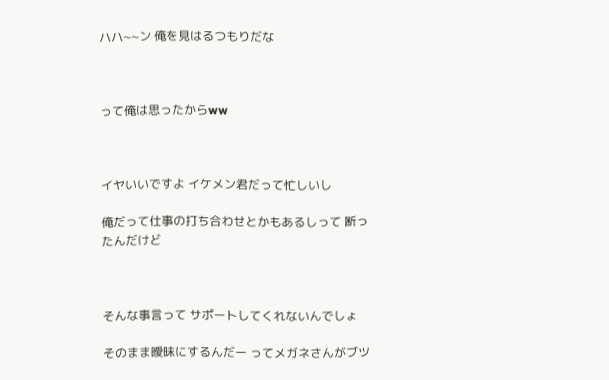ハハ~~ン 俺を見はるつもりだな



って俺は思ったからww



イヤいいですよ イケメン君だって忙しいし

俺だって仕事の打ち合わせとかもあるしって 断ったんだけど



そんな事言って サポートしてくれないんでしょ

そのまま曖昧にするんだー ってメガネさんがブツ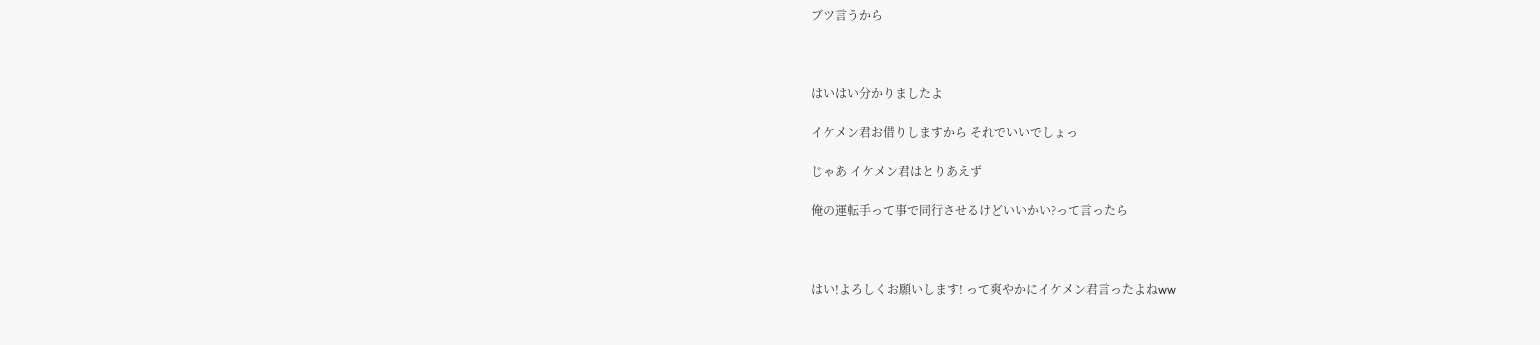ブツ言うから



はいはい分かりましたよ

イケメン君お借りしますから それでいいでしょっ

じゃあ イケメン君はとりあえず

俺の運転手って事で同行させるけどいいかい?って言ったら



はい!よろしくお願いします! って爽やかにイケメン君言ったよねww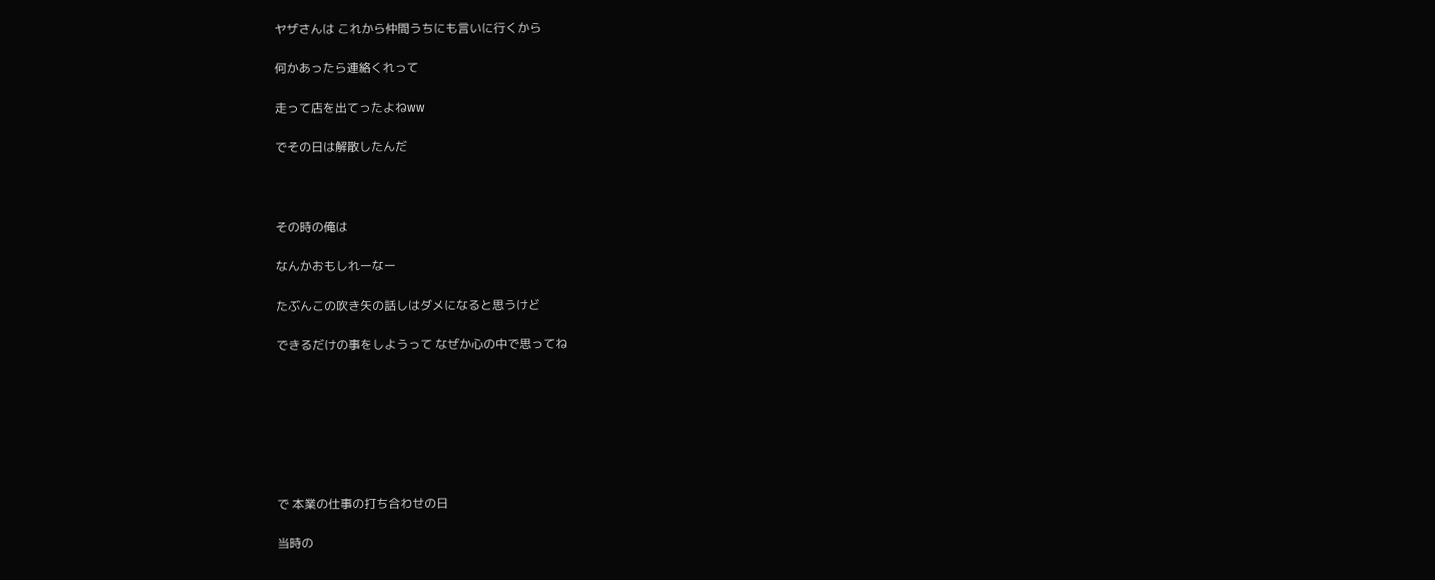ヤザさんは これから仲間うちにも言いに行くから

何かあったら連絡くれって

走って店を出てったよねww

でその日は解散したんだ



その時の俺は

なんかおもしれーなー

たぶんこの吹き矢の話しはダメになると思うけど

できるだけの事をしようって なぜか心の中で思ってね







で 本業の仕事の打ち合わせの日

当時の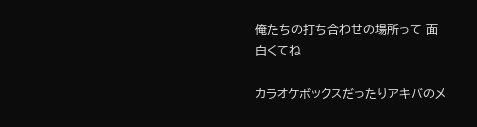俺たちの打ち合わせの場所って 面白くてね

カラオケボックスだったりアキバのメ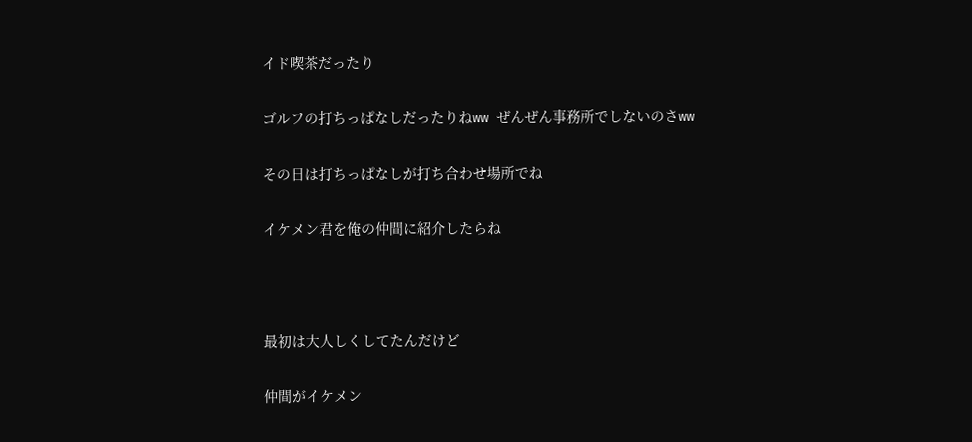イド喫茶だったり

ゴルフの打ちっぱなしだったりねww ぜんぜん事務所でしないのさww

その日は打ちっぱなしが打ち合わせ場所でね

イケメン君を俺の仲間に紹介したらね



最初は大人しくしてたんだけど

仲間がイケメン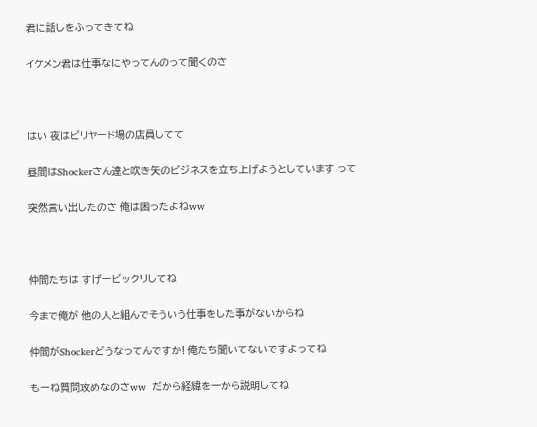君に話しをふってきてね

イケメン君は仕事なにやってんのって聞くのさ



はい 夜はビリヤード場の店員してて

昼間はShockerさん達と吹き矢のビジネスを立ち上げようとしています って

突然言い出したのさ 俺は困ったよねww



仲間たちは すげービックリしてね

今まで俺が 他の人と組んでそういう仕事をした事がないからね

仲間がShockerどうなってんですか! 俺たち聞いてないですよってね

もーね質問攻めなのさww  だから経緯を一から説明してね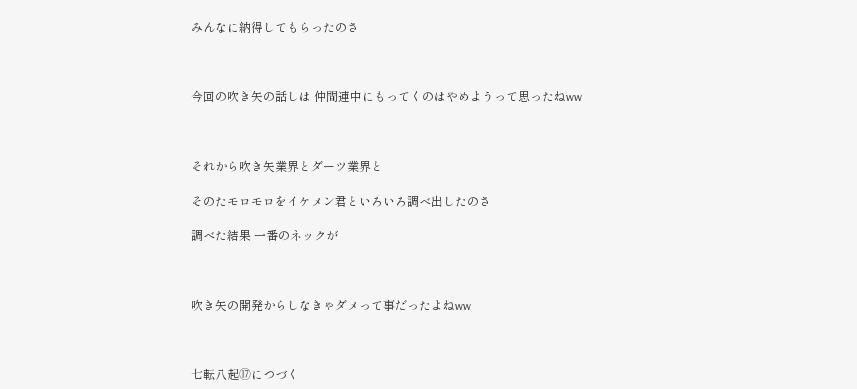みんなに納得してもらったのさ



今回の吹き矢の話しは 仲間連中にもってくのはやめようって思ったねww



それから吹き矢業界とダーツ業界と

そのたモロモロをイケメン君といろいろ調べ出したのさ

調べた結果 一番のネックが



吹き矢の開発からしなきゃダメって事だったよねww



七転八起⑰につづく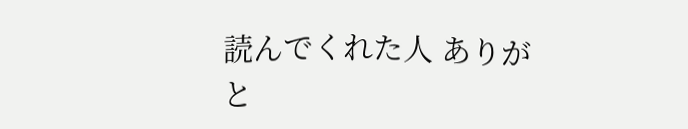読んでくれた人 ありがと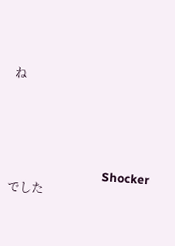ね





                               Shockerでした